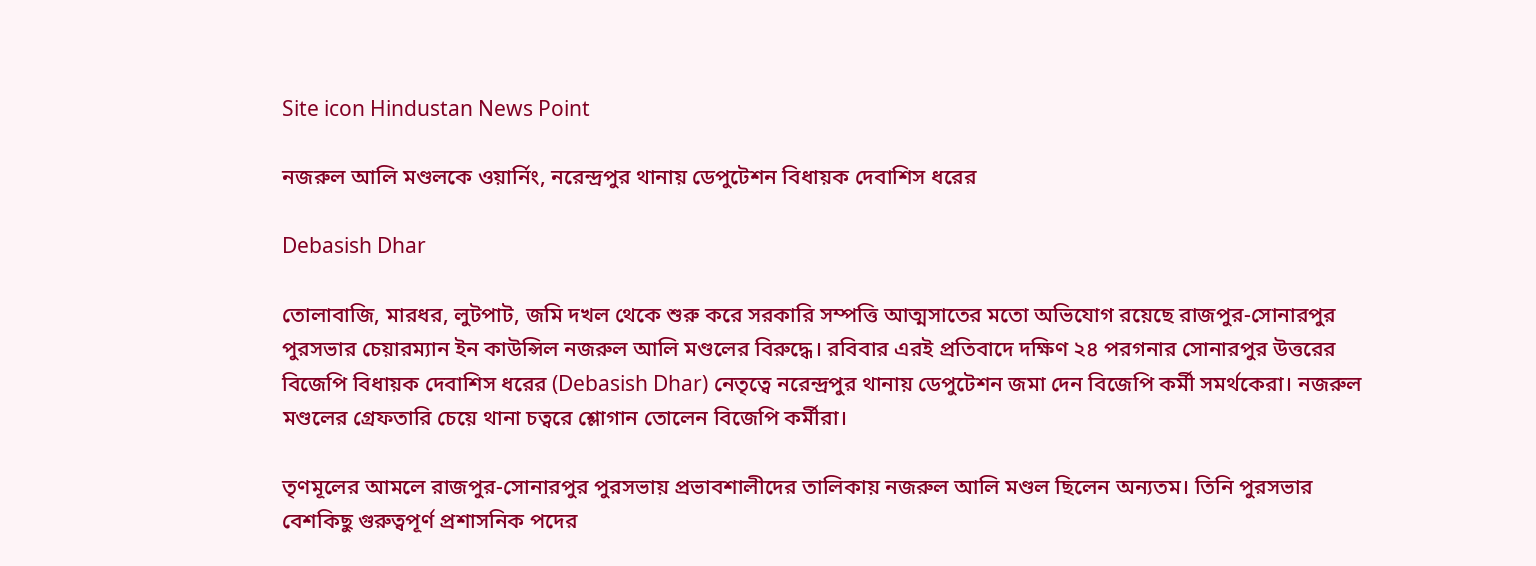Site icon Hindustan News Point

নজরুল আলি মণ্ডলকে ওয়ার্নিং, নরেন্দ্রপুর থানায় ডেপুটেশন বিধায়ক দেবাশিস ধরের

Debasish Dhar

তোলাবাজি, মারধর, লুটপাট, জমি দখল থেকে শুরু করে সরকারি সম্পত্তি আত্মসাতের মতো অভিযোগ রয়েছে রাজপুর-সোনারপুর পুরসভার চেয়ারম্যান ইন কাউন্সিল নজরুল আলি মণ্ডলের বিরুদ্ধে। রবিবার এরই প্রতিবাদে দক্ষিণ ২৪ পরগনার সোনারপুর উত্তরের বিজেপি বিধায়ক দেবাশিস ধরের (Debasish Dhar) নেতৃত্বে নরেন্দ্রপুর থানায় ডেপুটেশন জমা দেন বিজেপি কর্মী সমর্থকেরা। নজরুল মণ্ডলের গ্রেফতারি চেয়ে থানা চত্বরে শ্লোগান তোলেন বিজেপি কর্মীরা।

তৃণমূলের আমলে রাজপুর-সোনারপুর পুরসভায় প্রভাবশালীদের তালিকায় নজরুল আলি মণ্ডল ছিলেন অন্যতম। তিনি পুরসভার বেশকিছু গুরুত্বপূর্ণ প্রশাসনিক পদের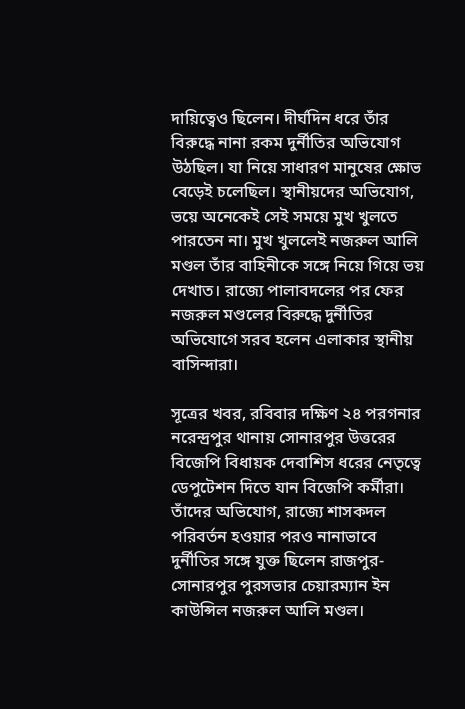দায়িত্বেও ছিলেন। দীর্ঘদিন ধরে তাঁর বিরুদ্ধে নানা রকম দুর্নীতির অভিযোগ উঠছিল। যা নিয়ে সাধারণ মানুষের ক্ষোভ বেড়েই চলেছিল। স্থানীয়দের অভিযোগ, ভয়ে অনেকেই সেই সময়ে মুখ খুলতে পারতেন না। মুখ খুললেই নজরুল আলি মণ্ডল তাঁর বাহিনীকে সঙ্গে নিয়ে গিয়ে ভয় দেখাত। রাজ্যে পালাবদলের পর ফের নজরুল মণ্ডলের বিরুদ্ধে দুর্নীতির অভিযোগে সরব হলেন এলাকার স্থানীয় বাসিন্দারা।

সূত্রের খবর, রবিবার দক্ষিণ ২৪ পরগনার নরেন্দ্রপুর থানায় সোনারপুর উত্তরের বিজেপি বিধায়ক দেবাশিস ধরের নেতৃত্বে ডেপুটেশন দিতে যান বিজেপি কর্মীরা। তাঁদের অভিযোগ, রাজ্যে শাসকদল পরিবর্তন হওয়ার পরও নানাভাবে দুর্নীতির সঙ্গে যুক্ত ছিলেন রাজপুর-সোনারপুর পুরসভার চেয়ারম্যান ইন কাউন্সিল নজরুল আলি মণ্ডল।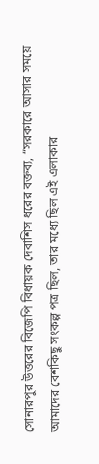সোনারপুর উত্তরের বিজেপি বিধায়ক দেবাশিস ধরের বক্তব্য, “সরকারে আসার সময়ে আমাদের বেশকিছু সংকল্প পত্র ছিল, তার মধ্যে ছিল এই এলাকার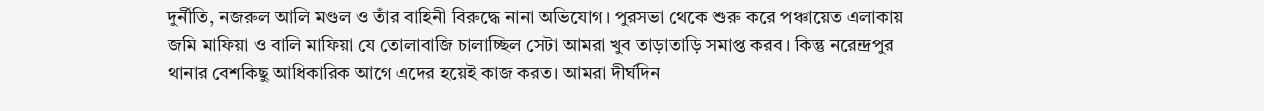দুর্নীতি, নজরুল আলি মণ্ডল ও তাঁর বাহিনী বিরুদ্ধে নানা অভিযোগ। পুরসভা থেকে শুরু করে পঞ্চায়েত এলাকায় জমি মাফিয়া ও বালি মাফিয়া যে তোলাবাজি চালাচ্ছিল সেটা আমরা খুব তাড়াতাড়ি সমাপ্ত করব। কিন্তু নরেন্দ্রপুর থানার বেশকিছু আধিকারিক আগে এদের হয়েই কাজ করত। আমরা দীর্ঘদিন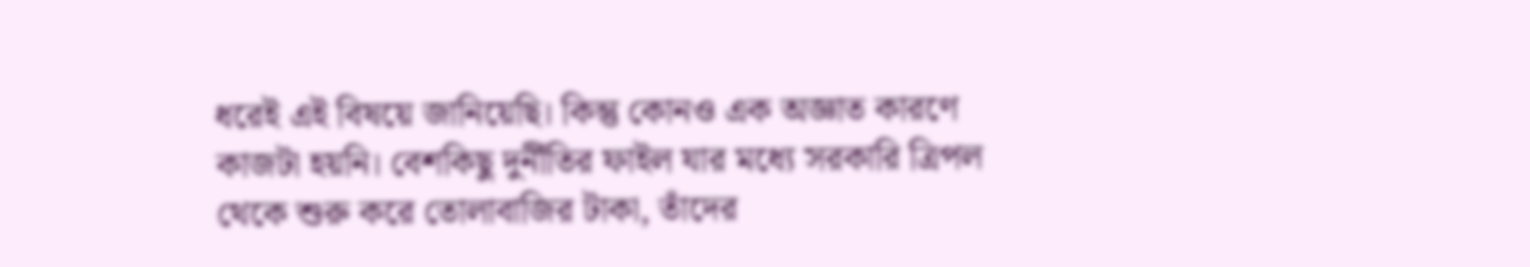ধরেই এই বিষয়ে জানিয়েছি। কিন্তু কোনও এক অজ্ঞাত কারণে কাজটা হয়নি। বেশকিছু দুর্নীতির ফাইল যার মধ্যে সরকারি ত্রিপল থেকে শুরু করে তোলাবাজির টাকা, তাঁদের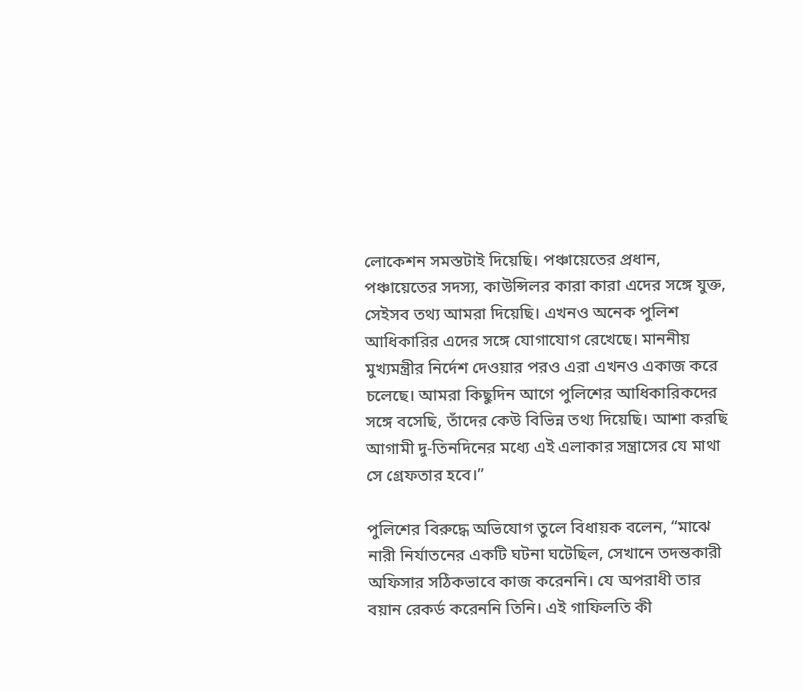লোকেশন সমস্তটাই দিয়েছি। পঞ্চায়েতের প্রধান, পঞ্চায়েতের সদস্য, কাউন্সিলর কারা কারা এদের সঙ্গে যুক্ত, সেইসব তথ্য আমরা দিয়েছি। এখনও অনেক পুলিশ আধিকারির এদের সঙ্গে যোগাযোগ রেখেছে। মাননীয় মুখ্যমন্ত্রীর নির্দেশ দেওয়ার পরও এরা এখনও একাজ করে চলেছে। আমরা কিছুদিন আগে পুলিশের আধিকারিকদের সঙ্গে বসেছি, তাঁদের কেউ বিভিন্ন তথ্য দিয়েছি। আশা করছি আগামী দু-তিনদিনের মধ্যে এই এলাকার সন্ত্রাসের যে মাথা সে গ্রেফতার হবে।”

পুলিশের বিরুদ্ধে অভিযোগ তুলে বিধায়ক বলেন, “মাঝে নারী নির্যাতনের একটি ঘটনা ঘটেছিল, সেখানে তদন্তকারী অফিসার সঠিকভাবে কাজ করেননি। যে অপরাধী তার বয়ান রেকর্ড করেননি তিনি। এই গাফিলতি কী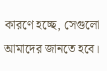কারণে হচ্ছে, সেগুলো আমাদের জানতে হবে।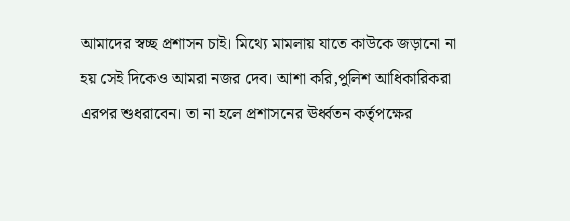আমাদের স্বচ্ছ প্রশাসন চাই। মিথ্যে মামলায় যাতে কাউকে জড়ানো না হয় সেই দিকেও আমরা নজর দেব। আশা করি,পুলিশ আধিকারিকরা এরপর শুধরাবেন। তা না হলে প্রশাসনের ঊর্ধ্বতন কর্তৃপক্ষের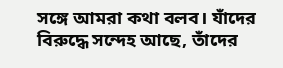সঙ্গে আমরা কথা বলব। যাঁদের বিরুদ্ধে সন্দেহ আছে, তাঁদের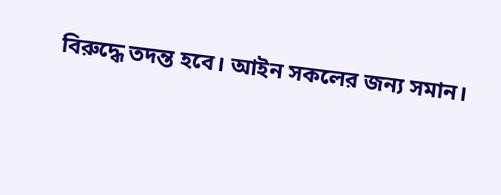বিরুদ্ধে তদন্ত হবে। আইন সকলের জন্য সমান।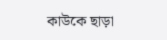কাউকে ছাড়া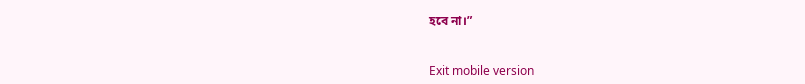হবে না।”


Exit mobile version